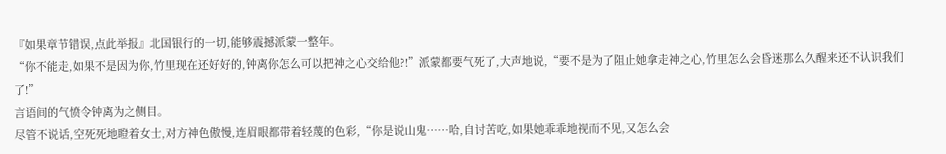『如果章节错误,点此举报』北国银行的一切,能够震撼派蒙一整年。
“你不能走,如果不是因为你,竹里现在还好好的,钟离你怎么可以把神之心交给他?!”派蒙都要气死了,大声地说,“要不是为了阻止她拿走神之心,竹里怎么会昏迷那么久醒来还不认识我们了!”
言语间的气愤令钟离为之侧目。
尽管不说话,空死死地瞪着女士,对方神色傲慢,连眉眼都带着轻蔑的色彩,“你是说山鬼……哈,自讨苦吃,如果她乖乖地视而不见,又怎么会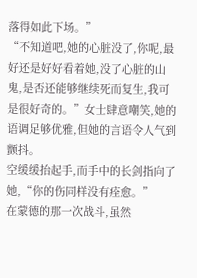落得如此下场。”
“不知道吧,她的心脏没了,你呢,最好还是好好看着她,没了心脏的山鬼,是否还能够继续死而复生,我可是很好奇的。”女士肆意嘲笑,她的语调足够优雅,但她的言语令人气到颤抖。
空缓缓抬起手,而手中的长剑指向了她,“你的伤同样没有痊愈。”
在蒙德的那一次战斗,虽然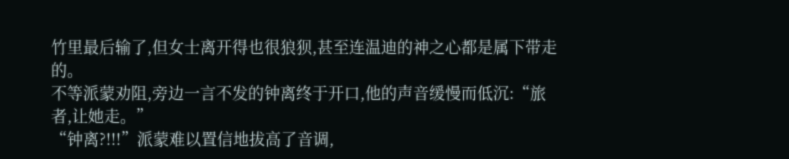竹里最后输了,但女士离开得也很狼狈,甚至连温迪的神之心都是属下带走的。
不等派蒙劝阻,旁边一言不发的钟离终于开口,他的声音缓慢而低沉:“旅者,让她走。”
“钟离?!!!”派蒙难以置信地拔高了音调,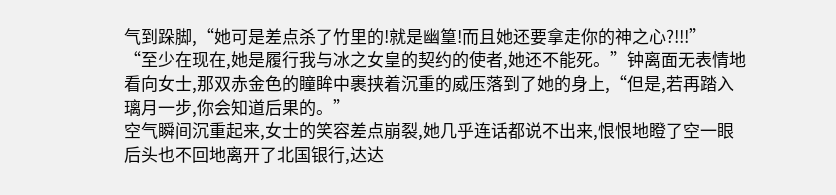气到跺脚,“她可是差点杀了竹里的!就是幽篁!而且她还要拿走你的神之心?!!!”
“至少在现在,她是履行我与冰之女皇的契约的使者,她还不能死。”钟离面无表情地看向女士,那双赤金色的瞳眸中裹挟着沉重的威压落到了她的身上,“但是,若再踏入璃月一步,你会知道后果的。”
空气瞬间沉重起来,女士的笑容差点崩裂,她几乎连话都说不出来,恨恨地瞪了空一眼后头也不回地离开了北国银行,达达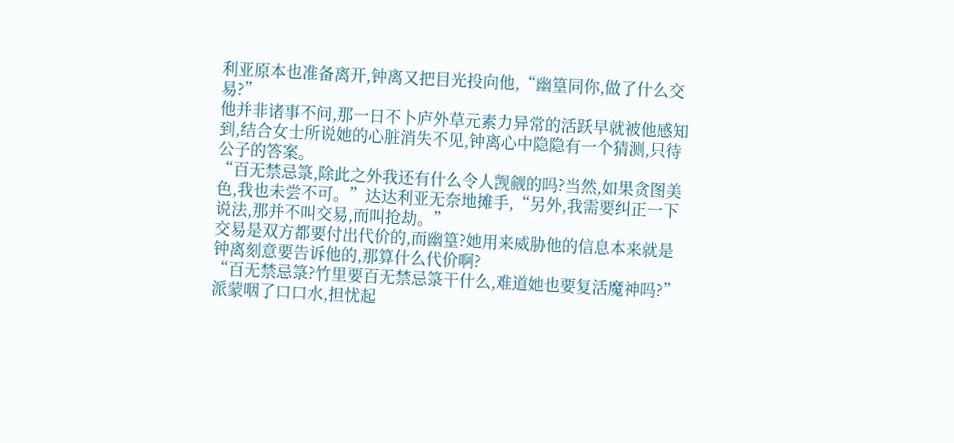利亚原本也准备离开,钟离又把目光投向他,“幽篁同你,做了什么交易?”
他并非诸事不问,那一日不卜庐外草元素力异常的活跃早就被他感知到,结合女士所说她的心脏消失不见,钟离心中隐隐有一个猜测,只待公子的答案。
“百无禁忌箓,除此之外我还有什么令人觊觎的吗?当然,如果贪图美色,我也未尝不可。”达达利亚无奈地摊手,“另外,我需要纠正一下说法,那并不叫交易,而叫抢劫。”
交易是双方都要付出代价的,而幽篁?她用来威胁他的信息本来就是钟离刻意要告诉他的,那算什么代价啊?
“百无禁忌箓?竹里要百无禁忌箓干什么,难道她也要复活魔神吗?”派蒙咽了口口水,担忧起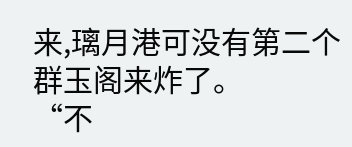来,璃月港可没有第二个群玉阁来炸了。
“不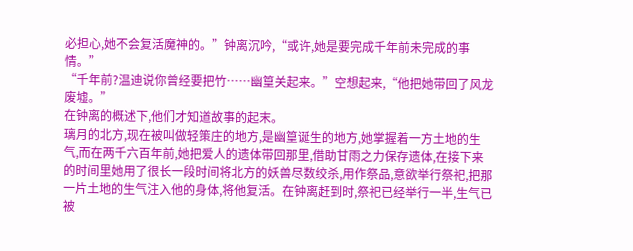必担心,她不会复活魔神的。”钟离沉吟,“或许,她是要完成千年前未完成的事情。”
“千年前?温迪说你曾经要把竹……幽篁关起来。”空想起来,“他把她带回了风龙废墟。”
在钟离的概述下,他们才知道故事的起末。
璃月的北方,现在被叫做轻策庄的地方,是幽篁诞生的地方,她掌握着一方土地的生气,而在两千六百年前,她把爱人的遗体带回那里,借助甘雨之力保存遗体,在接下来的时间里她用了很长一段时间将北方的妖兽尽数绞杀,用作祭品,意欲举行祭祀,把那一片土地的生气注入他的身体,将他复活。在钟离赶到时,祭祀已经举行一半,生气已被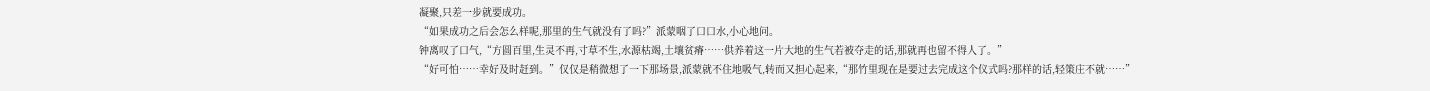凝聚,只差一步就要成功。
“如果成功之后会怎么样呢,那里的生气就没有了吗?”派蒙咽了口口水,小心地问。
钟离叹了口气,“方圆百里,生灵不再,寸草不生,水源枯竭,土壤贫瘠……供养着这一片大地的生气若被夺走的话,那就再也留不得人了。”
“好可怕……幸好及时赶到。”仅仅是稍微想了一下那场景,派蒙就不住地吸气,转而又担心起来,“那竹里现在是要过去完成这个仪式吗?那样的话,轻策庄不就……”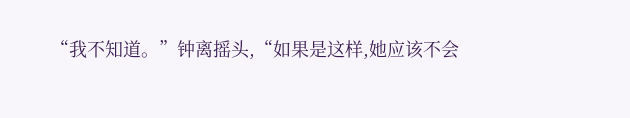“我不知道。”钟离摇头,“如果是这样,她应该不会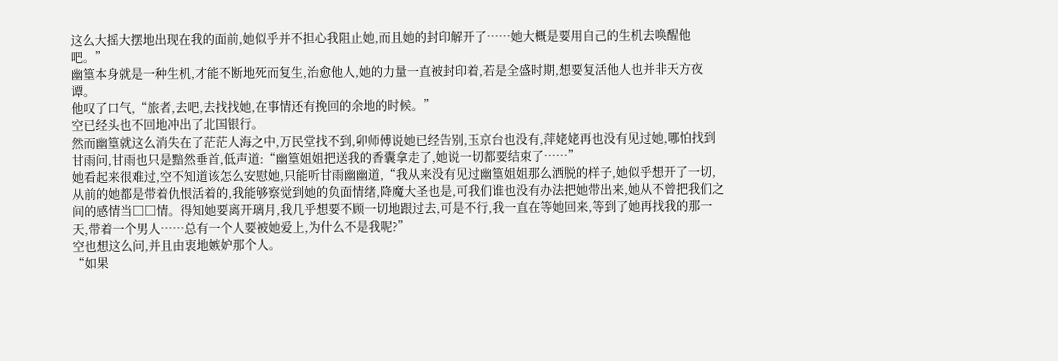这么大摇大摆地出现在我的面前,她似乎并不担心我阻止她,而且她的封印解开了……她大概是要用自己的生机去唤醒他吧。”
幽篁本身就是一种生机,才能不断地死而复生,治愈他人,她的力量一直被封印着,若是全盛时期,想要复活他人也并非天方夜谭。
他叹了口气,“旅者,去吧,去找找她,在事情还有挽回的余地的时候。”
空已经头也不回地冲出了北国银行。
然而幽篁就这么消失在了茫茫人海之中,万民堂找不到,卯师傅说她已经告别,玉京台也没有,萍姥姥再也没有见过她,哪怕找到甘雨问,甘雨也只是黯然垂首,低声道:“幽篁姐姐把送我的香囊拿走了,她说一切都要结束了……”
她看起来很难过,空不知道该怎么安慰她,只能听甘雨幽幽道,“我从来没有见过幽篁姐姐那么洒脱的样子,她似乎想开了一切,从前的她都是带着仇恨活着的,我能够察觉到她的负面情绪,降魔大圣也是,可我们谁也没有办法把她带出来,她从不曾把我们之间的感情当□□情。得知她要离开璃月,我几乎想要不顾一切地跟过去,可是不行,我一直在等她回来,等到了她再找我的那一天,带着一个男人……总有一个人要被她爱上,为什么不是我呢?”
空也想这么问,并且由衷地嫉妒那个人。
“如果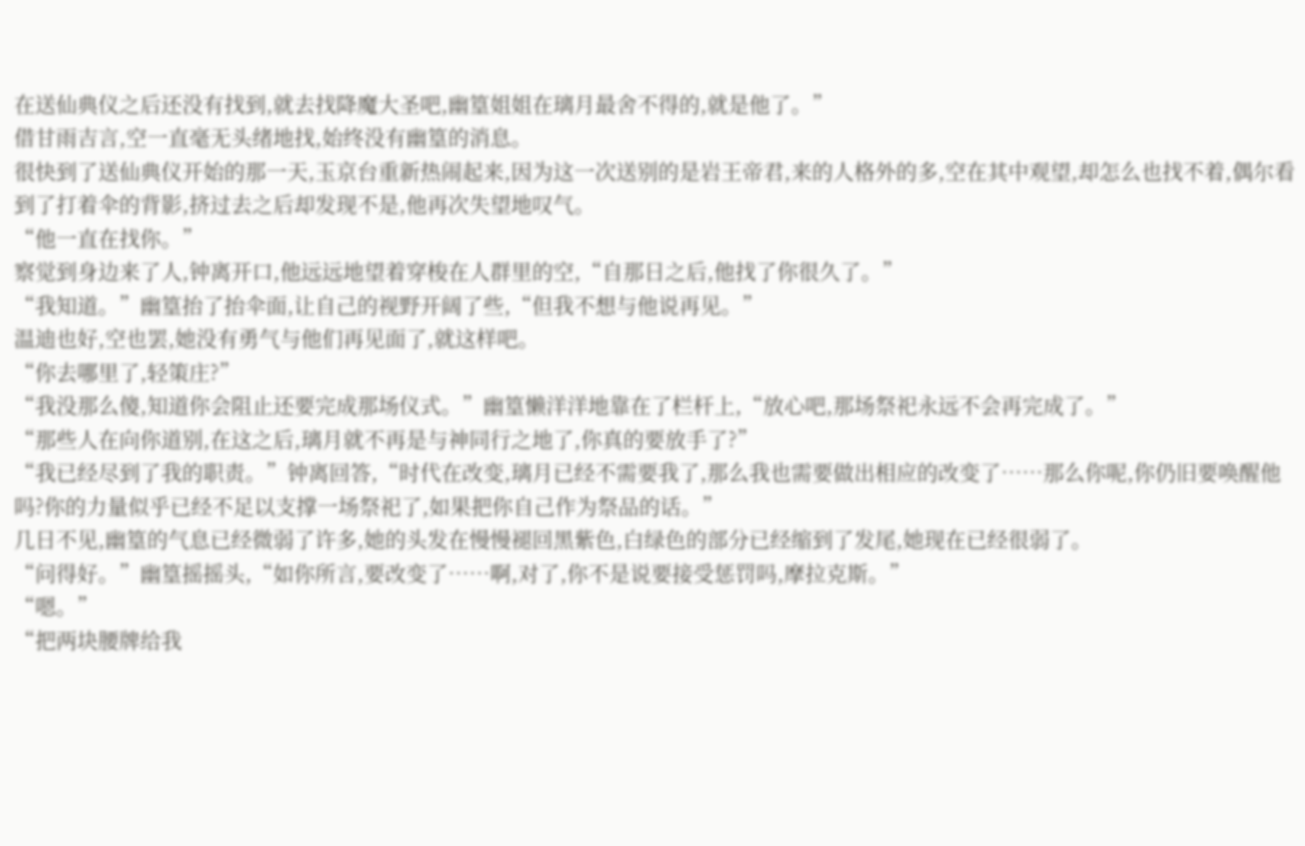在送仙典仪之后还没有找到,就去找降魔大圣吧,幽篁姐姐在璃月最舍不得的,就是他了。”
借甘雨吉言,空一直毫无头绪地找,始终没有幽篁的消息。
很快到了送仙典仪开始的那一天,玉京台重新热闹起来,因为这一次送别的是岩王帝君,来的人格外的多,空在其中观望,却怎么也找不着,偶尔看到了打着伞的背影,挤过去之后却发现不是,他再次失望地叹气。
“他一直在找你。”
察觉到身边来了人,钟离开口,他远远地望着穿梭在人群里的空,“自那日之后,他找了你很久了。”
“我知道。”幽篁抬了抬伞面,让自己的视野开阔了些,“但我不想与他说再见。”
温迪也好,空也罢,她没有勇气与他们再见面了,就这样吧。
“你去哪里了,轻策庄?”
“我没那么傻,知道你会阻止还要完成那场仪式。”幽篁懒洋洋地靠在了栏杆上,“放心吧,那场祭祀永远不会再完成了。”
“那些人在向你道别,在这之后,璃月就不再是与神同行之地了,你真的要放手了?”
“我已经尽到了我的职责。”钟离回答,“时代在改变,璃月已经不需要我了,那么我也需要做出相应的改变了……那么你呢,你仍旧要唤醒他吗?你的力量似乎已经不足以支撑一场祭祀了,如果把你自己作为祭品的话。”
几日不见,幽篁的气息已经微弱了许多,她的头发在慢慢褪回黑紫色,白绿色的部分已经缩到了发尾,她现在已经很弱了。
“问得好。”幽篁摇摇头,“如你所言,要改变了……啊,对了,你不是说要接受惩罚吗,摩拉克斯。”
“嗯。”
“把两块腰牌给我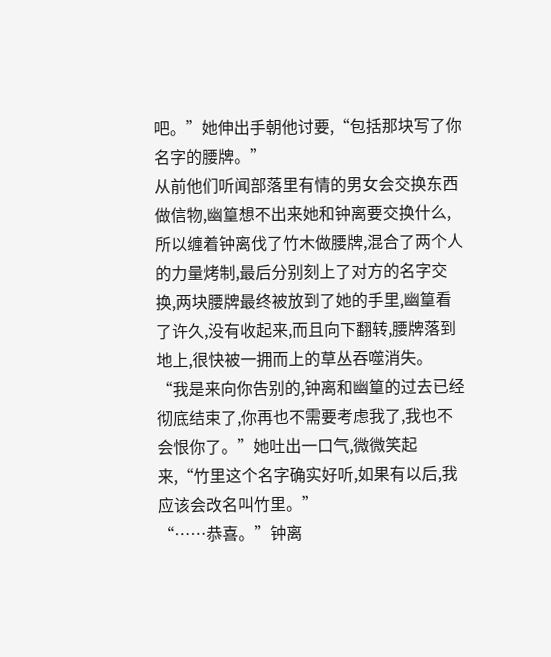吧。”她伸出手朝他讨要,“包括那块写了你名字的腰牌。”
从前他们听闻部落里有情的男女会交换东西做信物,幽篁想不出来她和钟离要交换什么,所以缠着钟离伐了竹木做腰牌,混合了两个人的力量烤制,最后分别刻上了对方的名字交换,两块腰牌最终被放到了她的手里,幽篁看了许久,没有收起来,而且向下翻转,腰牌落到地上,很快被一拥而上的草丛吞噬消失。
“我是来向你告别的,钟离和幽篁的过去已经彻底结束了,你再也不需要考虑我了,我也不会恨你了。”她吐出一口气,微微笑起来,“竹里这个名字确实好听,如果有以后,我应该会改名叫竹里。”
“……恭喜。”钟离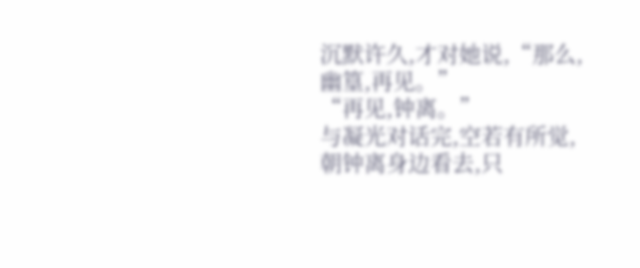沉默许久,才对她说,“那么,幽篁,再见。”
“再见,钟离。”
与凝光对话完,空若有所觉,朝钟离身边看去,只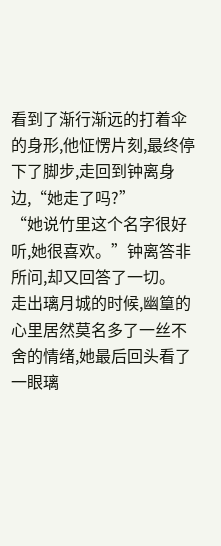看到了渐行渐远的打着伞的身形,他怔愣片刻,最终停下了脚步,走回到钟离身边,“她走了吗?”
“她说竹里这个名字很好听,她很喜欢。”钟离答非所问,却又回答了一切。
走出璃月城的时候,幽篁的心里居然莫名多了一丝不舍的情绪,她最后回头看了一眼璃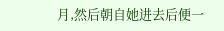月,然后朝自她进去后便一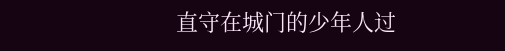直守在城门的少年人过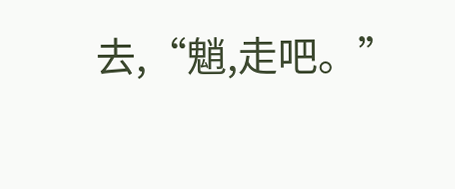去,“魈,走吧。”